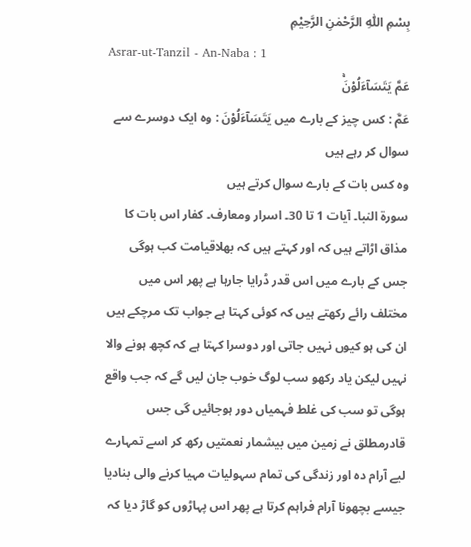بِسْمِ اللّٰهِ الرَّحْمٰنِ الرَّحِيْمِ
Asrar-ut-Tanzil - An-Naba : 1
عَمَّ یَتَسَآءَلُوْنَۚ
عَمَّ : کس چیز کے بارے میں يَتَسَآءَلُوْنَ : وہ ایک دوسرے سے سوال کر رہے ہیں
وہ کس بات کے بارے سوال کرتے ہیں
سورة النبا۔ آیات 1 تا 30۔ اسرار ومعارف۔ کفار اس بات کا مذاق اڑاتے ہیں کہ اور کہتے ہیں کہ بھلاقیامت کب ہوگی جس کے بارے میں اس قدر ڈرایا جارہا ہے پھر اس میں مختلف رائے رکھتے ہیں کہ کوئی کہتا ہے جواب تک مرچکے ہیں ان کی ہو کیوں نہیں جاتی اور دوسرا کہتا ہے کہ کچھ ہونے والا نہیں لیکن یاد رکھو سب لوگ خوب جان لیں گے کہ جب واقع ہوگی تو سب کی غلط فہمیاں دور ہوجائیں گی جس قادرمطلق نے زمین میں بیشمار نعمتیں رکھ کر اسے تمہارے لیے آرام دہ اور زندگی کی تمام سہولیات مہیا کرنے والی بنادیا جیسے بچھونا آرام فراہم کرتا ہے پھر اس پہاڑوں کو گاڑ دیا کہ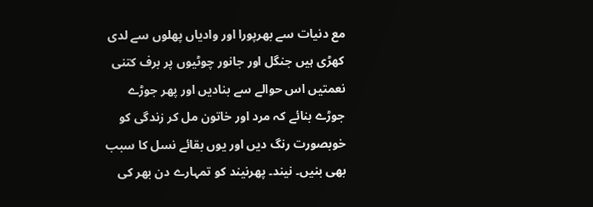مع دنیات سے بھرپورا اور وادیاں پھلوں سے لدی کھڑی ہیں جنگل اور جانور چوٹیوں پر برف کتنی نعمتیں اس حوالے سے بنادیں اور پھر جوڑے جوڑے بنائے کہ مرد اور خاتون مل کر زندگی کو خوبصورت رنگ دیں اور یوں بقائے نسل کا سبب بھی بنیں۔ نیند۔ پھرنیند کو تمہارے دن بھر کی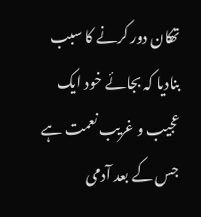تھکان دور کرنے کا سبب بنادیا کہ بجائے خود ایک عجیب و غریب نعمت ہے جس کے بعد آدمی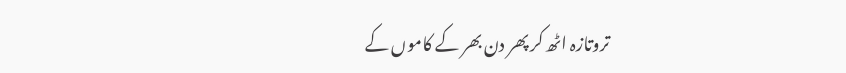تروتازہ اٹھ کر پھر دن بھر کے کاموں کے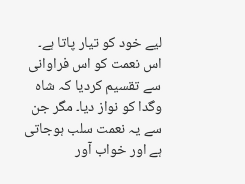لیے خود کو تیار پاتا ہے۔ اس نعمت کو اس فراوانی سے تقسیم کردیا کہ شاہ وگدا کو نواز دیا۔ مگر جن سے یہ نعمت سلب ہوجاتی ہے اور خواب آور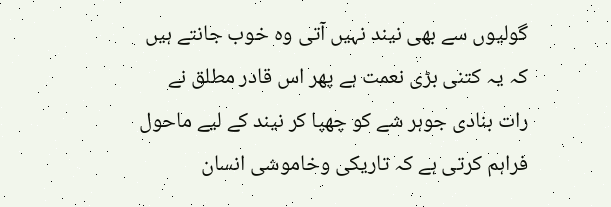گولیوں سے بھی نیند نہیں آتی وہ خوب جانتے ہیں کہ یہ کتنی بڑی نعمت ہے پھر اس قادر مطلق نے رات بنادی جوہر شے کو چھپا کر نیند کے لیے ماحول فراہم کرتی ہے کہ تاریکی وخاموشی انسان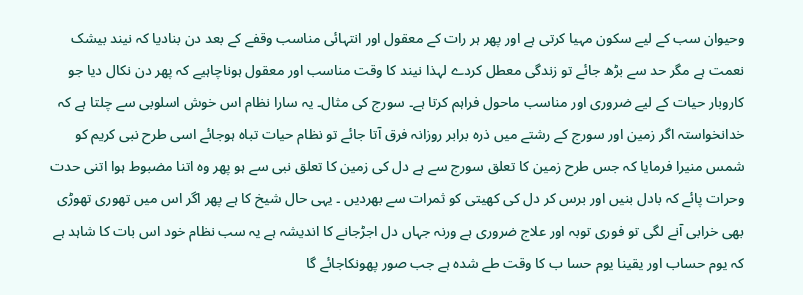وحیوان سب کے لیے سکون مہیا کرتی ہے اور پھر ہر رات کے معقول اور انتہائی مناسب وقفے کے بعد دن بنادیا کہ نیند بیشک نعمت ہے مگر حد سے بڑھ جائے تو زندگی معطل کردے لہذا نیند کا وقت مناسب اور معقول ہوناچاہیے کہ پھر دن نکال دیا جو کاروبار حیات کے لیے ضروری اور مناسب ماحول فراہم کرتا ہے۔ سورج کی مثال۔ یہ سارا نظام اس خوش اسلوبی سے چلتا ہے کہ خدانخواستہ اگر زمین اور سورج کے رشتے میں ذرہ برابر روزانہ فرق آتا جائے تو نظام حیات تباہ ہوجائے اسی طرح نبی کریم کو شمس منیرا فرمایا کہ جس طرح زمین کا تعلق سورج سے ہے دل کی زمین کا تعلق نبی سے ہو پھر وہ اتنا مضبوط ہوا اتنی حدت وحرات پائے کہ بادل بنیں اور برس کر دل کی کھیتی کو ثمرات سے بھردیں ۔ یہی حال شیخ کا ہے پھر اگر اس میں تھوری تھوڑی بھی خرابی آنے لگی تو فوری توبہ اور علاج ضروری ہے ورنہ جہاں دل اجڑجانے کا اندیشہ ہے یہ سب نظام خود اس بات کا شاہد ہے کہ یوم حساب اور یقینا یوم حسا ب کا وقت طے شدہ ہے جب صور پھونکاجائے گا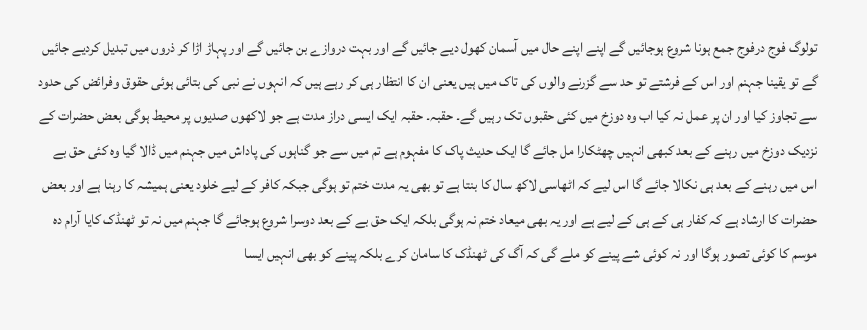تولوگ فوج درفوج جمع ہونا شروع ہوجائیں گے اپنے اپنے حال میں آسمان کھول دیے جائیں گے اور بہت دروازے بن جائیں گے اور پہاڑ اڑا کر ذروں میں تبدیل کردیے جائیں گے تو یقینا جہنم اور اس کے فرشتے تو حد سے گزرنے والوں کی تاک میں ہیں یعنی ان کا انتظار ہی کر رہے ہیں کہ انہوں نے نبی کی بتائی ہوئی حقوق وفرائض کی حدود سے تجاوز کیا اور ان پر عمل نہ کیا اب وہ دوزخ میں کئی حقبوں تک رہیں گے۔ حقبہ۔ حقبہ ایک ایسی دراز مدت ہے جو لاکھوں صدیوں پر محیط ہوگی بعض حضرات کے نزدیک دوزخ میں رہنے کے بعد کبھی انہیں چھٹکارا مل جائے گا ایک حدیث پاک کا مفہوم ہے تم میں سے جو گناہوں کی پاداش میں جہنم میں ڈالا گیا وہ کئی حق بے اس میں رہنے کے بعد ہی نکالا جائے گا اس لیے کہ اٹھاسی لاکھ سال کا بنتا ہے تو بھی یہ مدت ختم تو ہوگی جبکہ کافر کے لیے خلود یعنی ہمیشہ کا رہنا ہے اور بعض حضرات کا ارشاد ہے کہ کفار ہی کے ہی کے لیے ہے اور یہ بھی میعاد ختم نہ ہوگی بلکہ ایک حق بے کے بعد دوسرا شروع ہوجائے گا جہنم میں نہ تو ٹھنڈک کایا آرام دہ موسم کا کوئی تصور ہوگا اور نہ کوئی شے پینے کو ملے گی کہ آگ کی ٹھنڈک کا سامان کرے بلکہ پینے کو بھی انہیں ایسا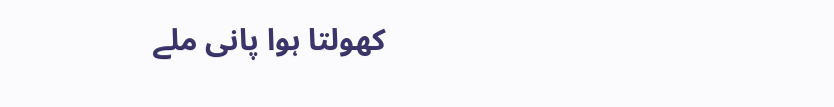کھولتا ہوا پانی ملے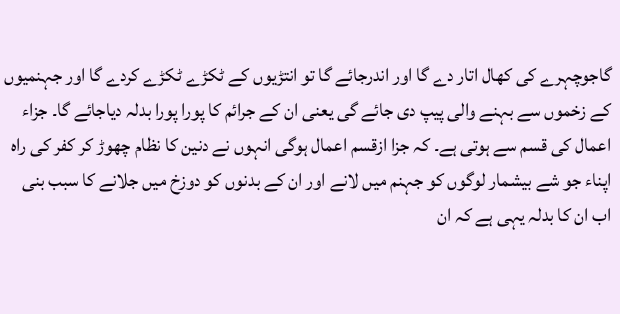گاجوچہرے کی کھال اتار دے گا اور اندرجائے گا تو انتڑیوں کے ٹکڑے ٹکڑے کردے گا اور جہنمیوں کے زخموں سے بہنے والی پیپ دی جائے گی یعنی ان کے جرائم کا پورا پورا بدلہ دیاجائے گا۔ جزاء اعمال کی قسم سے ہوتی ہے۔ کہ جزا ازقسم اعمال ہوگی انہوں نے دنین کا نظام چھوڑ کر کفر کی راہ اپناء جو شے بیشمار لوگوں کو جہنم میں لانے اور ان کے بدنوں کو دوزخ میں جلانے کا سبب بنی اب ان کا بدلہ یہی ہے کہ ان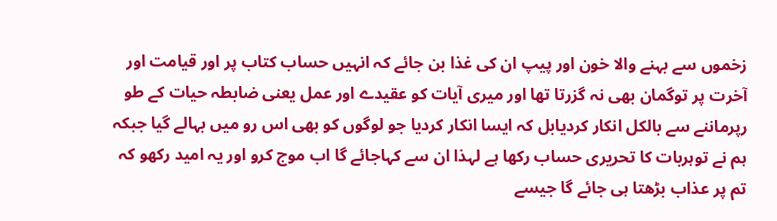زخموں سے بہنے والا خون اور پیپ ان کی غذا بن جائے کہ انہیں حساب کتاب پر اور قیامت اور آخرت پر توگمان بھی نہ گزرتا تھا اور میری آیات کو عقیدے اور عمل یعنی ضابطہ حیات کے طو رپرماننے سے بالکل انکار کردیابل کہ ایسا انکار کردیا جو لوگوں کو بھی اس رو میں بہالے گیا جبکہ ہم نے توہربات کا تحریری حساب رکھا ہے لہذا ان سے کہاجائے گا اب موج کرو اور یہ امید رکھو کہ تم پر عذاب بڑھتا ہی جائے گا جیسے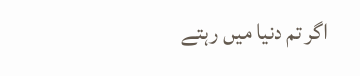اگر تم دنیا میں رہتے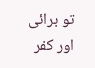تو برائی اور کفر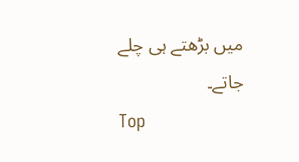میں بڑھتے ہی چلے جاتے۔
Top